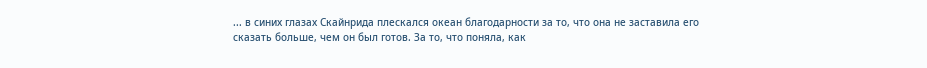... в синих глазах Скайнрида плескался океан благодарности за то, что она не заставила его сказать больше, чем он был готов. За то, что поняла, как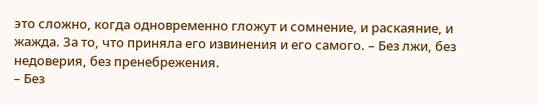это сложно, когда одновременно гложут и сомнение, и раскаяние, и жажда. За то, что приняла его извинения и его самого. – Без лжи, без недоверия, без пренебрежения.
– Без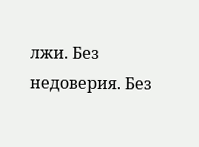лжи. Без недоверия. Без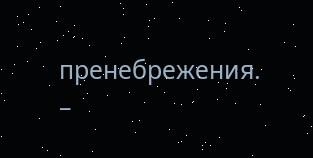пренебрежения. –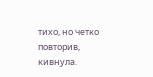тихо, но четко повторив, кивнула.